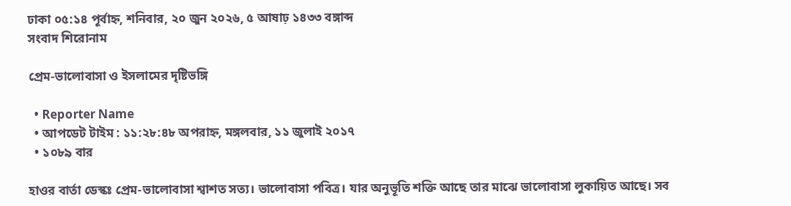ঢাকা ০৫:১৪ পূর্বাহ্ন, শনিবার, ২০ জুন ২০২৬, ৫ আষাঢ় ১৪৩৩ বঙ্গাব্দ
সংবাদ শিরোনাম

প্রেম-ভালোবাসা ও ইসলামের দৃষ্টিভঙ্গি

  • Reporter Name
  • আপডেট টাইম : ১১:২৮:৪৮ অপরাহ্ন, মঙ্গলবার, ১১ জুলাই ২০১৭
  • ১০৮৯ বার

হাওর বার্তা ডেস্কঃ প্রেম-ভালোবাসা শ্বাশত সত্য। ভালোবাসা পবিত্র। যার অনুভূতি শক্তি আছে তার মাঝে ভালোবাসা লুকায়িত আছে। সব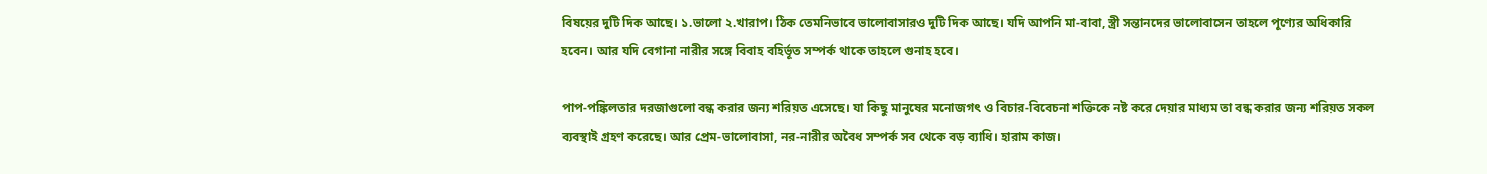বিষয়ের দুটি দিক আছে। ১.ভালো ২.খারাপ। ঠিক তেমনিভাবে ভালোবাসারও দুটি দিক আছে। যদি আপনি মা-বাবা, স্ত্রী সন্তানদের ভালোবাসেন তাহলে পূণ্যের অধিকারি হবেন। আর যদি বেগানা নারীর সঙ্গে বিবাহ বহির্ভূত সম্পর্ক থাকে তাহলে গুনাহ হবে।

পাপ-পঙ্কিলতার দরজাগুলো বন্ধ করার জন্য শরিয়ত এসেছে। যা কিছু মানুষের মনোজগৎ ও বিচার-বিবেচনা শক্তিকে নষ্ট করে দেয়ার মাধ্যম তা বন্ধ করার জন্য শরিয়ত সকল ব্যবস্থাই গ্রহণ করেছে। আর প্রেম-ভালোবাসা, নর-নারীর অবৈধ সম্পর্ক সব থেকে বড় ব্যাধি। হারাম কাজ।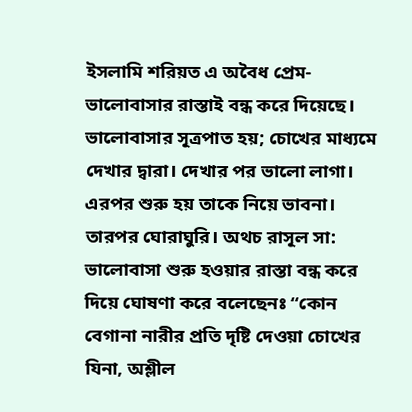ইসলামি শরিয়ত এ অবৈধ প্রেম-ভালোবাসার রাস্তাই বন্ধ করে দিয়েছে। ভালোবাসার সূত্রপাত হয়; চোখের মাধ্যমে দেখার দ্বারা। দেখার পর ভালো লাগা। এরপর শুরু হয় তাকে নিয়ে ভাবনা। তারপর ঘোরাঘুরি। অথচ রাসূল সা: ভালোবাসা শুরু হওয়ার রাস্তা বন্ধ করে দিয়ে ঘোষণা করে বলেছেনঃ “কোন বেগানা নারীর প্রতি দৃষ্টি দেওয়া চোখের যিনা, অশ্লীল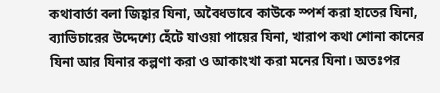কথাবার্তা বলা জিহ্বার যিনা, অবৈধভাবে কাউকে স্পর্শ করা হাতের যিনা, ব্যাভিচারের উদ্দেশ্যে হেঁটে যাওয়া পায়ের যিনা, খারাপ কথা শোনা কানের যিনা আর যিনার কল্পণা করা ও আকাংখা করা মনের যিনা। অতঃপর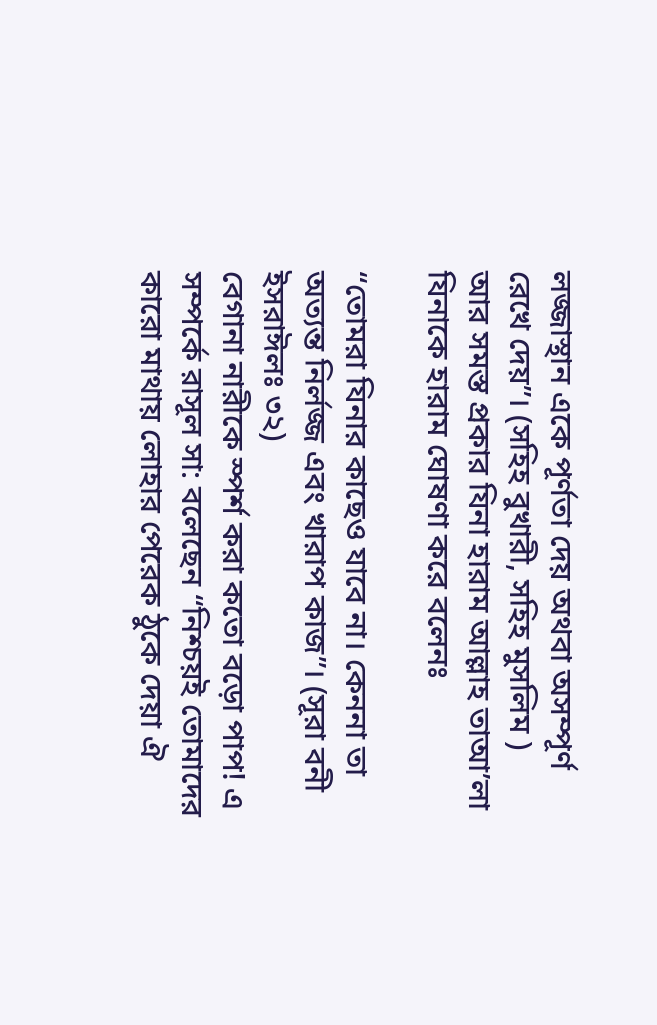লজ্জাস্থান একে পূর্ণতা দেয় অথবা অসম্পূর্ণ রেখে দেয়”। (সহিহ বুখারী, সহিহ মুসলিম )
আর সমস্ত প্রকার যিনা হারাম আল্লাহ তাআ’লা যিনাকে হারাম ঘোষণা করে বলেনঃ

“তোমরা যিনার কাছেও যাবে না। কেননা তা অত্যন্ত নির্লজ্জ এবং খারাপ কাজ”। (সূরা বনী ইসরাঈলঃ ৩২)
বেগানা নারীকে স্পর্শ করা কতো বড়ো পাপ! এ সম্পর্কে রাসূল সা: বলেছেন “নিশ্চয়ই তোমাদের কারো মাথায় লোহার পেরেক ঠুকে দেয়া ঐ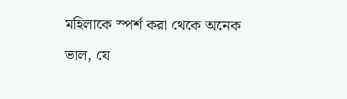মহিলাকে স্পর্শ করা থেকে অনেক ভাল, যে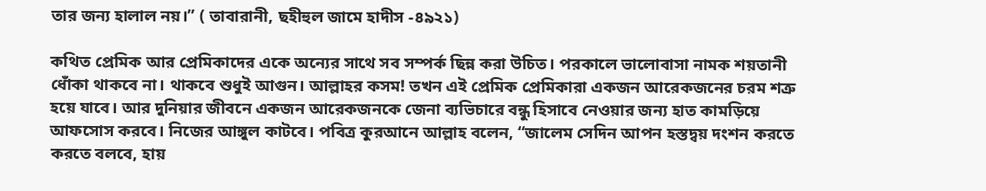তার জন্য হালাল নয়।” ( তাবারানী, ছহীহুল জামে হাদীস -৪৯২১)

কথিত প্রেমিক আর প্রেমিকাদের একে অন্যের সাথে সব সম্পর্ক ছিন্ন করা উচিত। পরকালে ভালোবাসা নামক শয়তানী ধোঁকা থাকবে না। থাকবে শুধুই আগুন। আল্লাহর কসম! তখন এই প্রেমিক প্রেমিকারা একজন আরেকজনের চরম শত্রু হয়ে যাবে। আর দুনিয়ার জীবনে একজন আরেকজনকে জেনা ব্যভিচারে বন্ধু হিসাবে নেওয়ার জন্য হাত কামড়িয়ে আফসোস করবে। নিজের আঙ্গুল কাটবে। পবিত্র কুরআনে আল্লাহ বলেন, “জালেম সেদিন আপন হস্তদ্বয় দংশন করতে করতে বলবে, হায়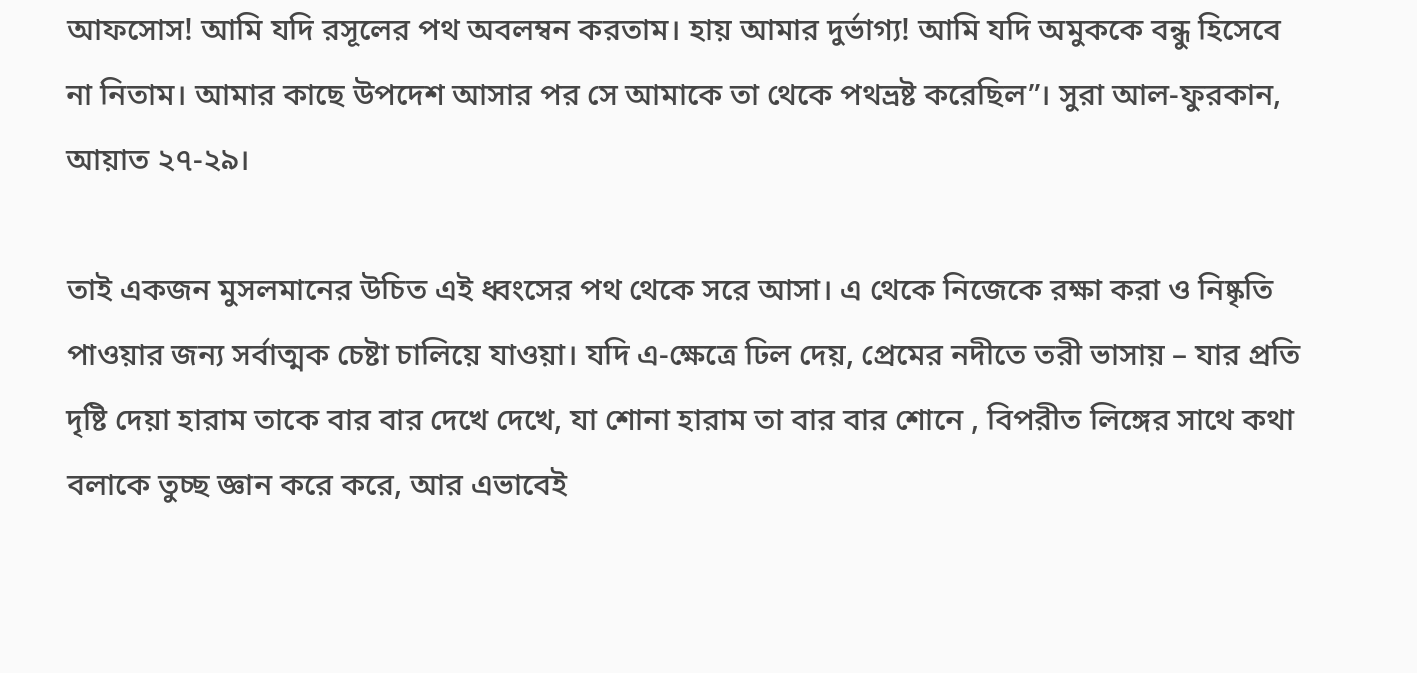আফসোস! আমি যদি রসূলের পথ অবলম্বন করতাম। হায় আমার দুর্ভাগ্য! আমি যদি অমুককে বন্ধু হিসেবে না নিতাম। আমার কাছে উপদেশ আসার পর সে আমাকে তা থেকে পথভ্রষ্ট করেছিল”। সুরা আল-ফুরকান, আয়াত ২৭-২৯।

তাই একজন মুসলমানের উচিত এই ধ্বংসের পথ থেকে সরে আসা। এ থেকে নিজেকে রক্ষা করা ও নিষ্কৃতি পাওয়ার জন্য সর্বাত্মক চেষ্টা চালিয়ে যাওয়া। যদি এ-ক্ষেত্রে ঢিল দেয়, প্রেমের নদীতে তরী ভাসায় – যার প্রতি দৃষ্টি দেয়া হারাম তাকে বার বার দেখে দেখে, যা শোনা হারাম তা বার বার শোনে , বিপরীত লিঙ্গের সাথে কথা বলাকে তুচ্ছ জ্ঞান করে করে, আর এভাবেই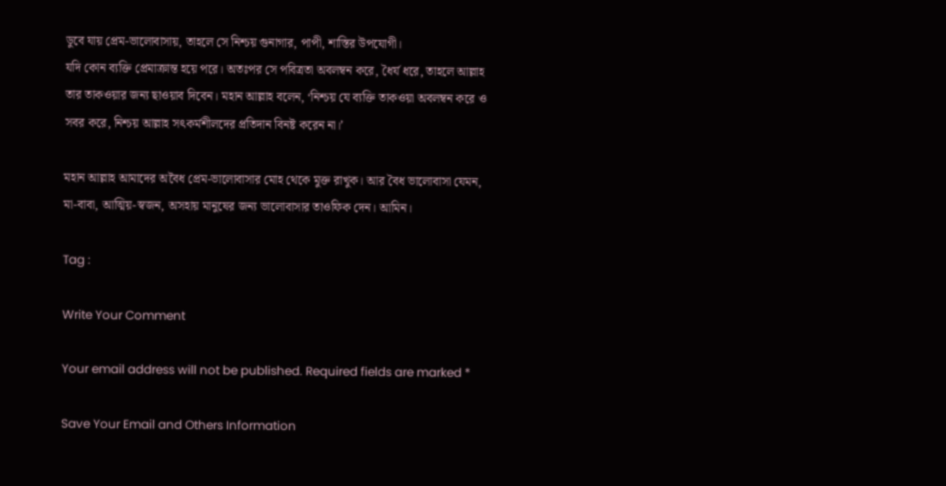ডুবে যায় প্রেম-ভালোবাসায়, তাহলে সে নিশ্চয় গুনাগার, পাপী, শাস্তির উপযোগী।
যদি কোন ব্যক্তি প্রেমাক্রান্ত হয়ে পরে। অতঃপর সে পবিত্রতা অবলম্বন করে, ধৈর্য ধরে, তাহলে আল্লাহ তার তাকওয়ার জন্য ছাওয়াব দিবেন। মহান আল্লাহ বলেন, ‘নিশ্চয় যে ব্যক্তি তাকওয়া অবলম্বন করে ও সবর করে, নিশ্চয় আল্লাহ সৎকর্মশীলদের প্রতিদান বিনষ্ট করেন না।’

মহান আল্লাহ আমাদের অবৈধ প্রেম-ভালোবাসার মোহ থেকে মুক্ত রাখুক। আর বৈধ ভালোবাসা যেমন, মা-বাবা, আত্মিয়-স্বজন, অসহায় মানুষের জন্য ভালোবাসার তাওফিক দেন। আমিন।

Tag :

Write Your Comment

Your email address will not be published. Required fields are marked *

Save Your Email and Others Information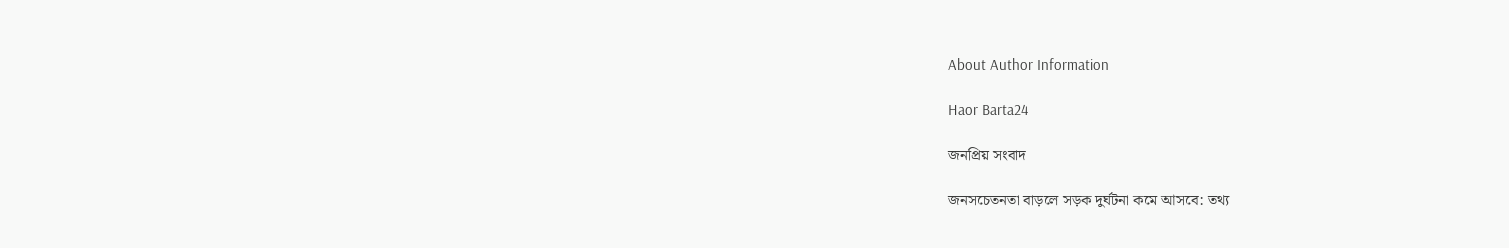About Author Information

Haor Barta24

জনপ্রিয় সংবাদ

জনসচেতনতা বাড়লে সড়ক দুর্ঘটনা কমে আসবে: তথ্য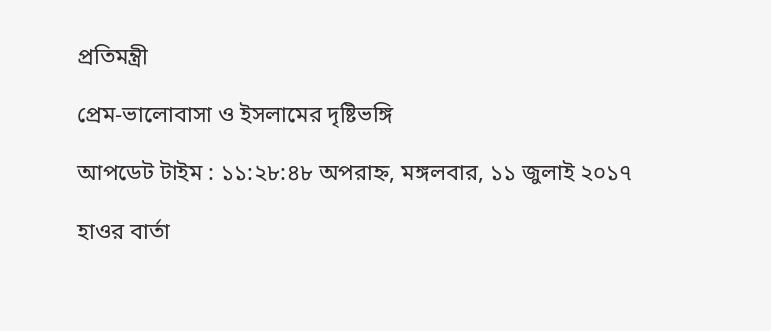প্রতিমন্ত্রী

প্রেম-ভালোবাসা ও ইসলামের দৃষ্টিভঙ্গি

আপডেট টাইম : ১১:২৮:৪৮ অপরাহ্ন, মঙ্গলবার, ১১ জুলাই ২০১৭

হাওর বার্তা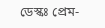ডেস্কঃ প্রেম-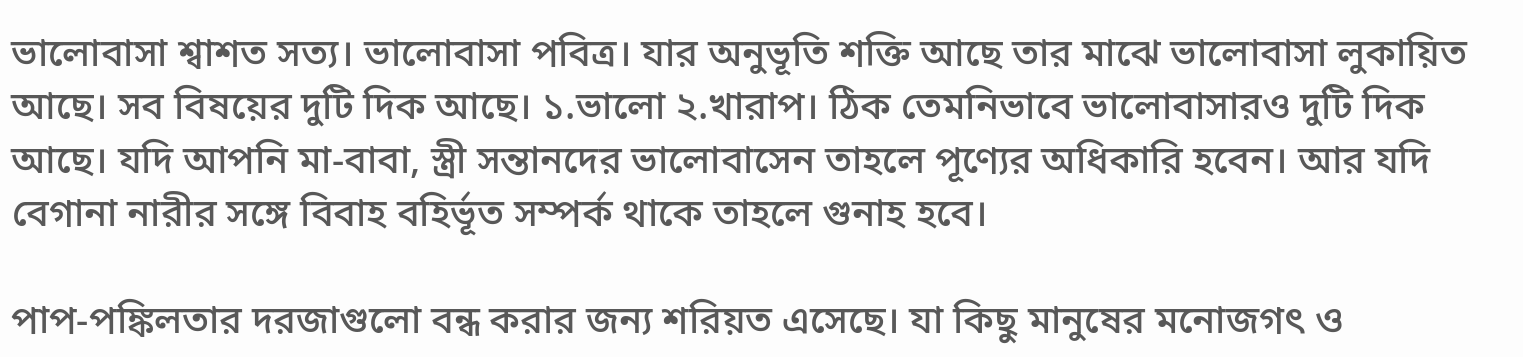ভালোবাসা শ্বাশত সত্য। ভালোবাসা পবিত্র। যার অনুভূতি শক্তি আছে তার মাঝে ভালোবাসা লুকায়িত আছে। সব বিষয়ের দুটি দিক আছে। ১.ভালো ২.খারাপ। ঠিক তেমনিভাবে ভালোবাসারও দুটি দিক আছে। যদি আপনি মা-বাবা, স্ত্রী সন্তানদের ভালোবাসেন তাহলে পূণ্যের অধিকারি হবেন। আর যদি বেগানা নারীর সঙ্গে বিবাহ বহির্ভূত সম্পর্ক থাকে তাহলে গুনাহ হবে।

পাপ-পঙ্কিলতার দরজাগুলো বন্ধ করার জন্য শরিয়ত এসেছে। যা কিছু মানুষের মনোজগৎ ও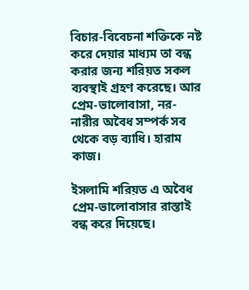বিচার-বিবেচনা শক্তিকে নষ্ট করে দেয়ার মাধ্যম তা বন্ধ করার জন্য শরিয়ত সকল ব্যবস্থাই গ্রহণ করেছে। আর প্রেম-ভালোবাসা, নর-নারীর অবৈধ সম্পর্ক সব থেকে বড় ব্যাধি। হারাম কাজ।

ইসলামি শরিয়ত এ অবৈধ প্রেম-ভালোবাসার রাস্তাই বন্ধ করে দিয়েছে।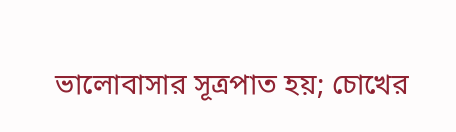ভালোবাসার সূত্রপাত হয়; চোখের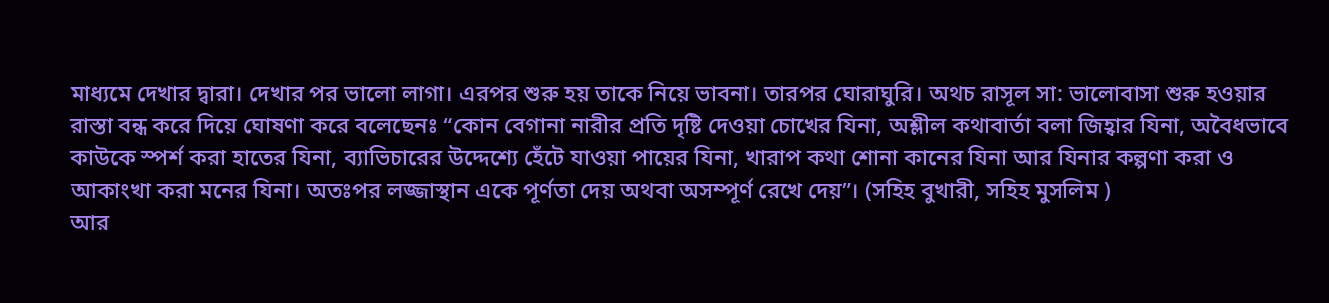মাধ্যমে দেখার দ্বারা। দেখার পর ভালো লাগা। এরপর শুরু হয় তাকে নিয়ে ভাবনা। তারপর ঘোরাঘুরি। অথচ রাসূল সা: ভালোবাসা শুরু হওয়ার রাস্তা বন্ধ করে দিয়ে ঘোষণা করে বলেছেনঃ “কোন বেগানা নারীর প্রতি দৃষ্টি দেওয়া চোখের যিনা, অশ্লীল কথাবার্তা বলা জিহ্বার যিনা, অবৈধভাবে কাউকে স্পর্শ করা হাতের যিনা, ব্যাভিচারের উদ্দেশ্যে হেঁটে যাওয়া পায়ের যিনা, খারাপ কথা শোনা কানের যিনা আর যিনার কল্পণা করা ও আকাংখা করা মনের যিনা। অতঃপর লজ্জাস্থান একে পূর্ণতা দেয় অথবা অসম্পূর্ণ রেখে দেয়”। (সহিহ বুখারী, সহিহ মুসলিম )
আর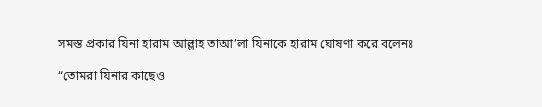সমস্ত প্রকার যিনা হারাম আল্লাহ তাআ’লা যিনাকে হারাম ঘোষণা করে বলেনঃ

“তোমরা যিনার কাছেও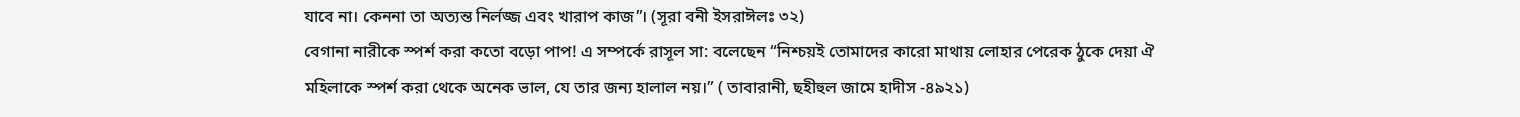যাবে না। কেননা তা অত্যন্ত নির্লজ্জ এবং খারাপ কাজ”। (সূরা বনী ইসরাঈলঃ ৩২)
বেগানা নারীকে স্পর্শ করা কতো বড়ো পাপ! এ সম্পর্কে রাসূল সা: বলেছেন “নিশ্চয়ই তোমাদের কারো মাথায় লোহার পেরেক ঠুকে দেয়া ঐ মহিলাকে স্পর্শ করা থেকে অনেক ভাল, যে তার জন্য হালাল নয়।” ( তাবারানী, ছহীহুল জামে হাদীস -৪৯২১)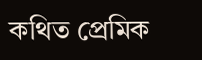কথিত প্রেমিক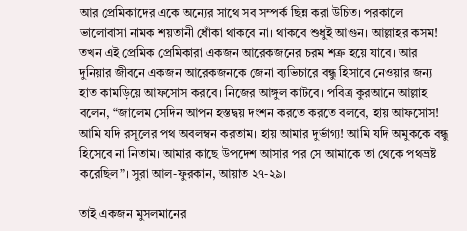আর প্রেমিকাদের একে অন্যের সাথে সব সম্পর্ক ছিন্ন করা উচিত। পরকালে ভালোবাসা নামক শয়তানী ধোঁকা থাকবে না। থাকবে শুধুই আগুন। আল্লাহর কসম! তখন এই প্রেমিক প্রেমিকারা একজন আরেকজনের চরম শত্রু হয়ে যাবে। আর দুনিয়ার জীবনে একজন আরেকজনকে জেনা ব্যভিচারে বন্ধু হিসাবে নেওয়ার জন্য হাত কামড়িয়ে আফসোস করবে। নিজের আঙ্গুল কাটবে। পবিত্র কুরআনে আল্লাহ বলেন, “জালেম সেদিন আপন হস্তদ্বয় দংশন করতে করতে বলবে, হায় আফসোস! আমি যদি রসূলের পথ অবলম্বন করতাম। হায় আমার দুর্ভাগ্য! আমি যদি অমুককে বন্ধু হিসেবে না নিতাম। আমার কাছে উপদেশ আসার পর সে আমাকে তা থেকে পথভ্রষ্ট করেছিল”। সুরা আল-ফুরকান, আয়াত ২৭-২৯।

তাই একজন মুসলমানের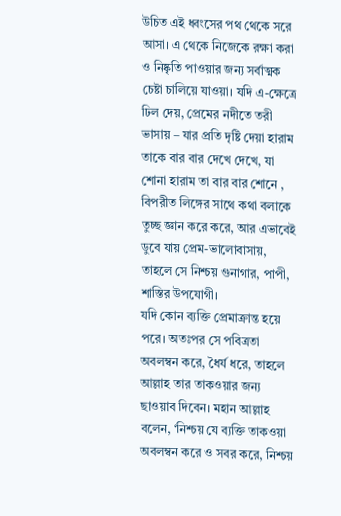উচিত এই ধ্বংসের পথ থেকে সরে আসা। এ থেকে নিজেকে রক্ষা করা ও নিষ্কৃতি পাওয়ার জন্য সর্বাত্মক চেষ্টা চালিয়ে যাওয়া। যদি এ-ক্ষেত্রে ঢিল দেয়, প্রেমের নদীতে তরী ভাসায় – যার প্রতি দৃষ্টি দেয়া হারাম তাকে বার বার দেখে দেখে, যা শোনা হারাম তা বার বার শোনে , বিপরীত লিঙ্গের সাথে কথা বলাকে তুচ্ছ জ্ঞান করে করে, আর এভাবেই ডুবে যায় প্রেম-ভালোবাসায়, তাহলে সে নিশ্চয় গুনাগার, পাপী, শাস্তির উপযোগী।
যদি কোন ব্যক্তি প্রেমাক্রান্ত হয়ে পরে। অতঃপর সে পবিত্রতা অবলম্বন করে, ধৈর্য ধরে, তাহলে আল্লাহ তার তাকওয়ার জন্য ছাওয়াব দিবেন। মহান আল্লাহ বলেন, ‘নিশ্চয় যে ব্যক্তি তাকওয়া অবলম্বন করে ও সবর করে, নিশ্চয়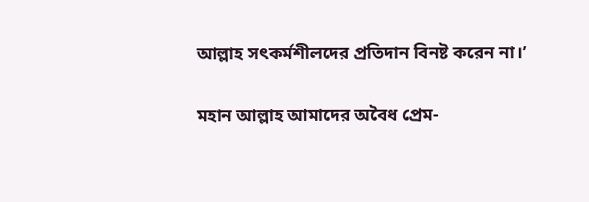আল্লাহ সৎকর্মশীলদের প্রতিদান বিনষ্ট করেন না।’

মহান আল্লাহ আমাদের অবৈধ প্রেম-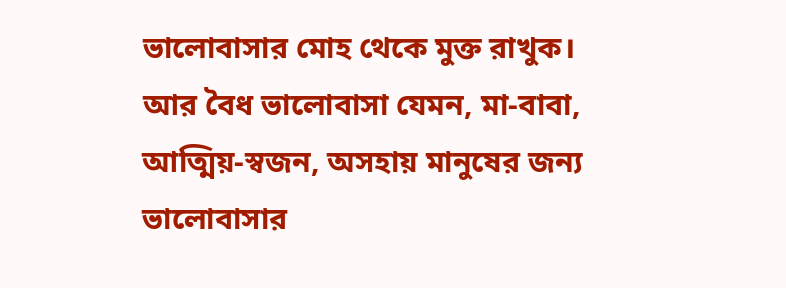ভালোবাসার মোহ থেকে মুক্ত রাখুক। আর বৈধ ভালোবাসা যেমন, মা-বাবা, আত্মিয়-স্বজন, অসহায় মানুষের জন্য ভালোবাসার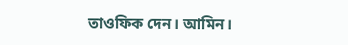তাওফিক দেন। আমিন।